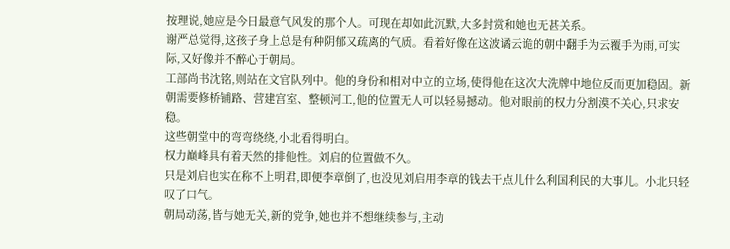按理说,她应是今日最意气风发的那个人。可现在却如此沉默,大多封赏和她也无甚关系。
谢严总觉得,这孩子身上总是有种阴郁又疏离的气质。看着好像在这波谲云诡的朝中翻手为云覆手为雨,可实际,又好像并不醉心于朝局。
工部尚书沈铭,则站在文官队列中。他的身份和相对中立的立场,使得他在这次大洗牌中地位反而更加稳固。新朝需要修桥铺路、营建宫室、整顿河工,他的位置无人可以轻易撼动。他对眼前的权力分割漠不关心,只求安稳。
这些朝堂中的弯弯绕绕,小北看得明白。
权力巅峰具有着天然的排他性。刘启的位置做不久。
只是刘启也实在称不上明君,即便李章倒了,也没见刘启用李章的钱去干点儿什么利国利民的大事儿。小北只轻叹了口气。
朝局动荡,皆与她无关,新的党争,她也并不想继续参与,主动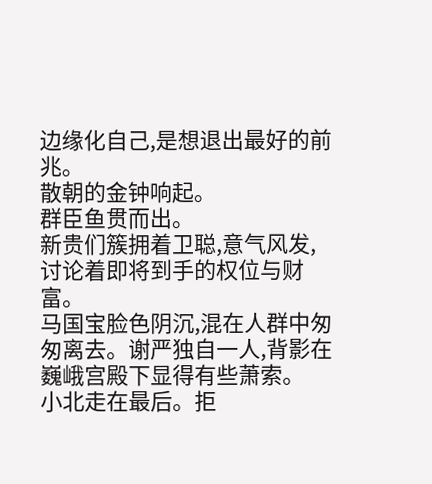边缘化自己,是想退出最好的前兆。
散朝的金钟响起。
群臣鱼贯而出。
新贵们簇拥着卫聪,意气风发,讨论着即将到手的权位与财富。
马国宝脸色阴沉,混在人群中匆匆离去。谢严独自一人,背影在巍峨宫殿下显得有些萧索。
小北走在最后。拒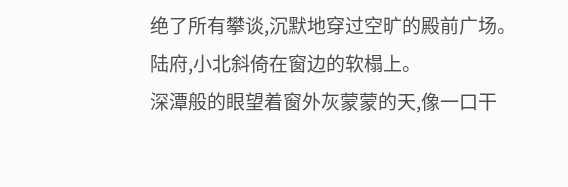绝了所有攀谈,沉默地穿过空旷的殿前广场。
陆府,小北斜倚在窗边的软榻上。
深潭般的眼望着窗外灰蒙蒙的天,像一口干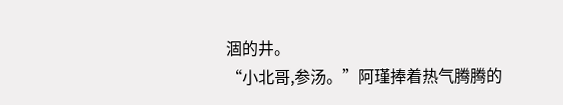涸的井。
“小北哥,参汤。”阿瑾捧着热气腾腾的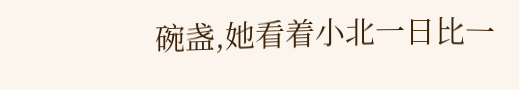碗盏,她看着小北一日比一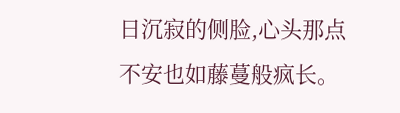日沉寂的侧脸,心头那点不安也如藤蔓般疯长。